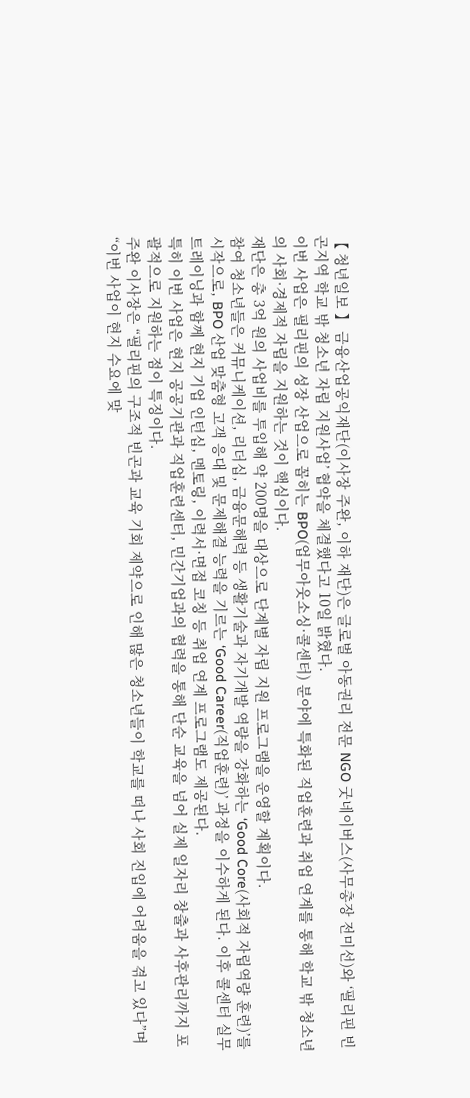【 청년일보 】 금융산업공익재단(이사장 주완, 이하 재단)은 글로벌 아동권리 전문 NGO 굿네이버스(사무총장 전미선)와 ‘필리핀 빈곤지역 학교 밖 청소년 자립 지원사업’ 협약을 체결했다고 10일 밝혔다.
이번 사업은 필리핀의 성장 산업으로 꼽히는 BPO(업무아웃소싱·콜센터) 분야에 특화된 직업훈련과 취업 연계를 통해 학교 밖 청소년의 사회·경제적 자립을 지원하는 것이 핵심이다.
재단은 총 3억 원의 사업비를 투입해 약 200명을 대상으로 단계별 자립 지원 프로그램을 운영할 계획이다.
참여 청소년들은 커뮤니케이션, 리더십, 금융문해력 등 생활기술과 자기개발 역량을 강화하는 ‘Good Core(사회적 자립역량 훈련)’를 시작으로, BPO 산업 맞춤형 고객 응대 및 문제해결 능력을 기르는 ‘Good Career(직업훈련)’ 과정을 이수하게 된다. 이후 콜센터 실무 트레이닝과 함께 현지 기업 인턴십, 멘토링, 이력서·면접 코칭 등 취업 연계 프로그램도 제공된다.
특히 이번 사업은 현지 공공기관과 직업훈련센터, 민간기업과의 협력을 통해 단순 교육을 넘어 실제 일자리 창출과 사후관리까지 포괄적으로 지원하는 점이 특징이다.
주완 이사장은 “필리핀의 구조적 빈곤과 교육 기회 제약으로 인해 많은 청소년들이 학교를 떠나 사회 진입에 어려움을 겪고 있다”며 “이번 사업이 현지 수요에 맞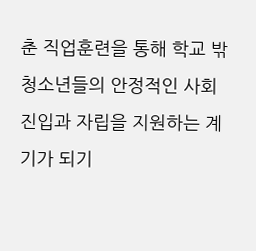춘 직업훈련을 통해 학교 밖 청소년들의 안정적인 사회 진입과 자립을 지원하는 계기가 되기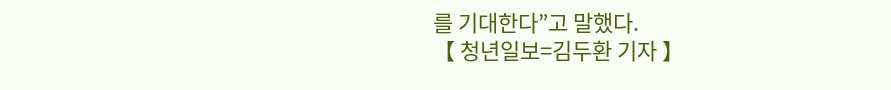를 기대한다”고 말했다.
【 청년일보=김두환 기자 】